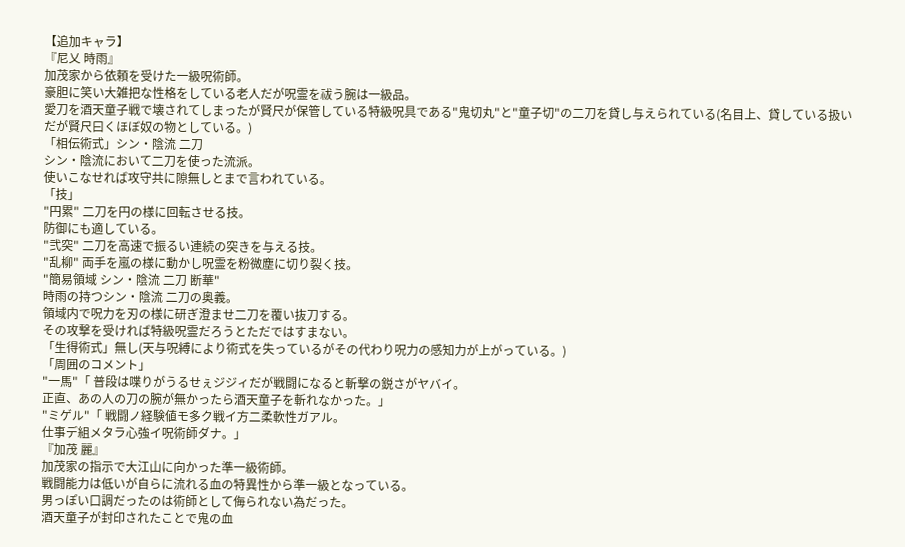【追加キャラ】
『尼乂 時雨』
加茂家から依頼を受けた一級呪術師。
豪胆に笑い大雑把な性格をしている老人だが呪霊を祓う腕は一級品。
愛刀を酒天童子戦で壊されてしまったが賢尺が保管している特級呪具である"鬼切丸"と"童子切"の二刀を貸し与えられている(名目上、貸している扱いだが賢尺曰くほぼ奴の物としている。)
「相伝術式」シン・陰流 二刀
シン・陰流において二刀を使った流派。
使いこなせれば攻守共に隙無しとまで言われている。
「技」
"円累" 二刀を円の様に回転させる技。
防御にも適している。
"弐突" 二刀を高速で振るい連続の突きを与える技。
"乱柳" 両手を嵐の様に動かし呪霊を粉微塵に切り裂く技。
"簡易領域 シン・陰流 二刀 断華"
時雨の持つシン・陰流 二刀の奥義。
領域内で呪力を刃の様に研ぎ澄ませ二刀を覆い抜刀する。
その攻撃を受ければ特級呪霊だろうとただではすまない。
「生得術式」無し(天与呪縛により術式を失っているがその代わり呪力の感知力が上がっている。)
「周囲のコメント」
"一馬"「 普段は喋りがうるせぇジジィだが戦闘になると斬撃の鋭さがヤバイ。
正直、あの人の刀の腕が無かったら酒天童子を斬れなかった。」
"ミゲル"「 戦闘ノ経験値モ多ク戦イ方二柔軟性ガアル。
仕事デ組メタラ心強イ呪術師ダナ。」
『加茂 麗』
加茂家の指示で大江山に向かった準一級術師。
戦闘能力は低いが自らに流れる血の特異性から準一級となっている。
男っぽい口調だったのは術師として侮られない為だった。
酒天童子が封印されたことで鬼の血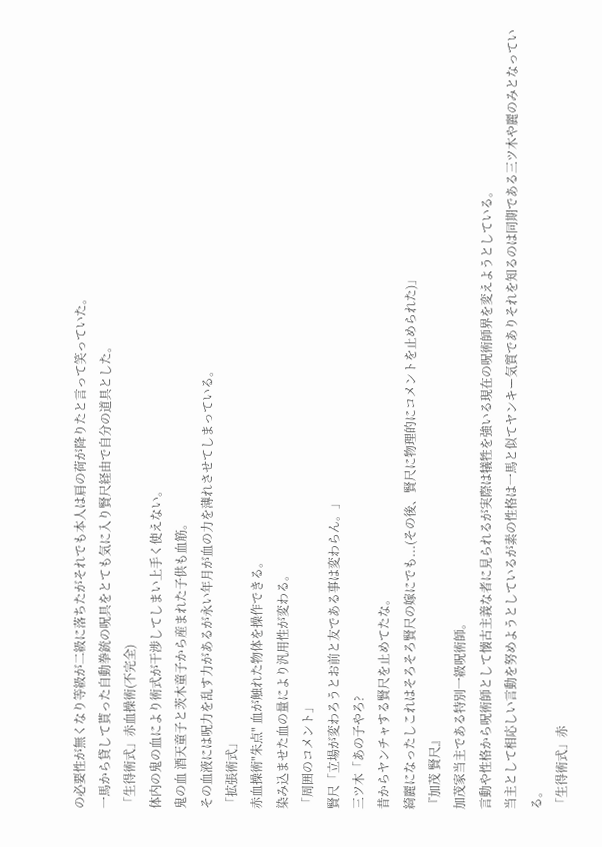の必要性が無くなり等級が二級に落ちたがそれでも本人は肩の荷が降りたと言って笑っていた。
一馬から貸して貰った自動拳銃の呪具をとても気に入り賢尺経由で自分の道具とした。
「生得術式」赤血操術(不完全)
体内の鬼の血により術式が干渉してしまい上手く使えない。
鬼の血 酒天童子と茨木童子から産まれた子供も血筋。
その血液には呪力を乱す力があるが永い年月が血の力を薄れさせてしまっている。
「拡張術式」
赤血操術"朱点" 血が触れた物体を操作できる。
染み込ませた血の量により汎用性が変わる。
「周囲のコメント」
賢尺「立場が変わろうとお前と友である事は変わらん。」
三ツ木「あの子やろ?
昔からヤンチャする賢尺を止めてたな。
綺麗になったしこれはそろそろ賢尺の嫁にでも...(その後、賢尺に物理的にコメントを止められた)」
『加茂 賢尺』
加茂家当主である特別一級呪術師。
言動や性格から呪術師として懐古主義な者に見られるが実際は犠牲を強いる現在の呪術師界を変えようとしている。
当主として相応しい言動を努めようとしているが素の性格は一馬と似てヤンキー気質でありそれを知るのは同期である三ツ木や麗のみとなっている。
「生得術式」赤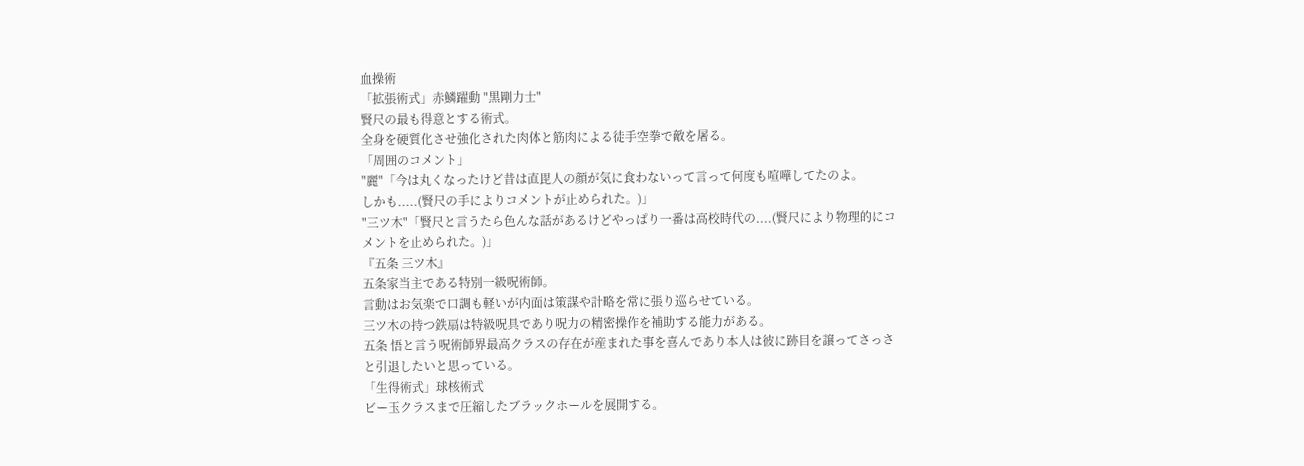血操術
「拡張術式」赤鱗躍動 "黒剛力士"
賢尺の最も得意とする術式。
全身を硬質化させ強化された肉体と筋肉による徒手空拳で敵を屠る。
「周囲のコメント」
"麗"「今は丸くなったけど昔は直毘人の顔が気に食わないって言って何度も喧嘩してたのよ。
しかも.....(賢尺の手によりコメントが止められた。)」
"三ツ木"「賢尺と言うたら色んな話があるけどやっぱり一番は高校時代の....(賢尺により物理的にコメントを止められた。)」
『五条 三ツ木』
五条家当主である特別一級呪術師。
言動はお気楽で口調も軽いが内面は策謀や計略を常に張り巡らせている。
三ツ木の持つ鉄扇は特級呪具であり呪力の精密操作を補助する能力がある。
五条 悟と言う呪術師界最高クラスの存在が産まれた事を喜んであり本人は彼に跡目を譲ってさっさと引退したいと思っている。
「生得術式」球核術式
ビー玉クラスまで圧縮したブラックホールを展開する。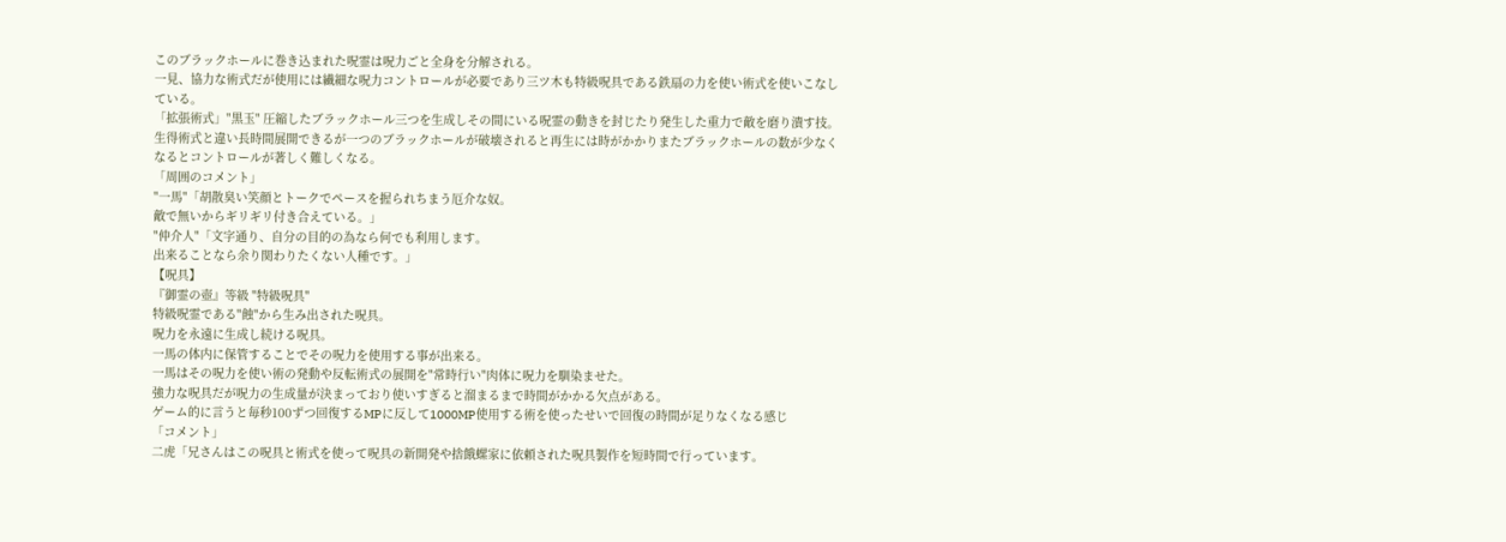このブラックホールに巻き込まれた呪霊は呪力ごと全身を分解される。
一見、協力な術式だが使用には繊細な呪力コントロールが必要であり三ツ木も特級呪具である鉄扇の力を使い術式を使いこなしている。
「拡張術式」"黒玉" 圧縮したブラックホール三つを生成しその間にいる呪霊の動きを封じたり発生した重力で敵を磨り潰す技。
生得術式と違い長時間展開できるが一つのブラックホールが破壊されると再生には時がかかりまたブラックホールの数が少なくなるとコントロールが著しく難しくなる。
「周囲のコメント」
"一馬"「胡散臭い笑顔とトークでペースを握られちまう厄介な奴。
敵で無いからギリギリ付き合えている。」
"仲介人"「文字通り、自分の目的の為なら何でも利用します。
出来ることなら余り関わりたくない人種です。」
【呪具】
『御霊の壺』等級 "特級呪具"
特級呪霊である"蝕"から生み出された呪具。
呪力を永遠に生成し続ける呪具。
一馬の体内に保管することでその呪力を使用する事が出来る。
一馬はその呪力を使い術の発動や反転術式の展開を"常時行い"肉体に呪力を馴染ませた。
強力な呪具だが呪力の生成量が決まっており使いすぎると溜まるまで時間がかかる欠点がある。
ゲーム的に言うと毎秒100ずつ回復するMPに反して1000MP使用する術を使ったせいで回復の時間が足りなくなる感じ
「コメント」
二虎「兄さんはこの呪具と術式を使って呪具の新開発や捨餓螺家に依頼された呪具製作を短時間で行っています。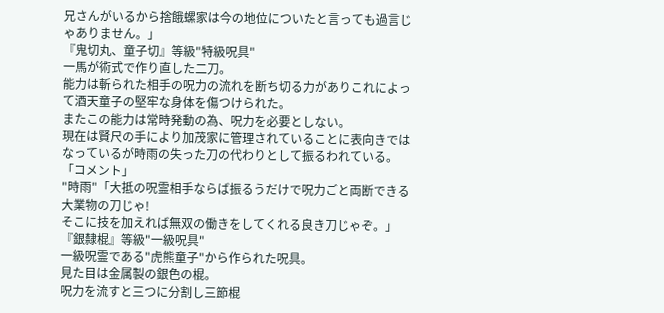兄さんがいるから捨餓螺家は今の地位についたと言っても過言じゃありません。」
『鬼切丸、童子切』等級"特級呪具"
一馬が術式で作り直した二刀。
能力は斬られた相手の呪力の流れを断ち切る力がありこれによって酒天童子の堅牢な身体を傷つけられた。
またこの能力は常時発動の為、呪力を必要としない。
現在は賢尺の手により加茂家に管理されていることに表向きではなっているが時雨の失った刀の代わりとして振るわれている。
「コメント」
"時雨"「大抵の呪霊相手ならば振るうだけで呪力ごと両断できる大業物の刀じゃ!
そこに技を加えれば無双の働きをしてくれる良き刀じゃぞ。」
『銀隸棍』等級"一級呪具"
一級呪霊である"虎熊童子"から作られた呪具。
見た目は金属製の銀色の棍。
呪力を流すと三つに分割し三節棍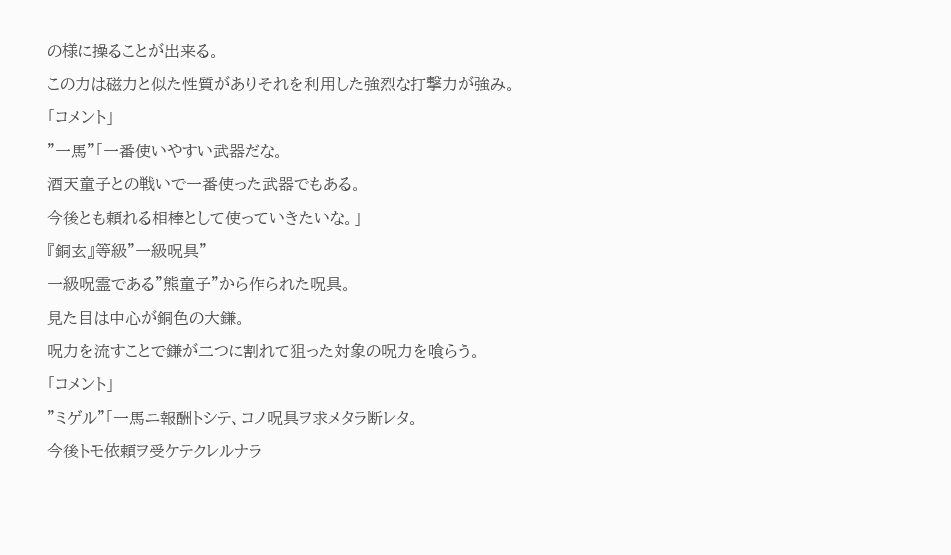の様に操ることが出来る。
この力は磁力と似た性質がありそれを利用した強烈な打撃力が強み。
「コメント」
"一馬"「一番使いやすい武器だな。
酒天童子との戦いで一番使った武器でもある。
今後とも頼れる相棒として使っていきたいな。」
『銅玄』等級"一級呪具"
一級呪霊である"熊童子"から作られた呪具。
見た目は中心が銅色の大鎌。
呪力を流すことで鎌が二つに割れて狙った対象の呪力を喰らう。
「コメント」
"ミゲル"「一馬ニ報酬トシテ、コノ呪具ヲ求メタラ断レタ。
今後トモ依頼ヲ受ケテクレルナラ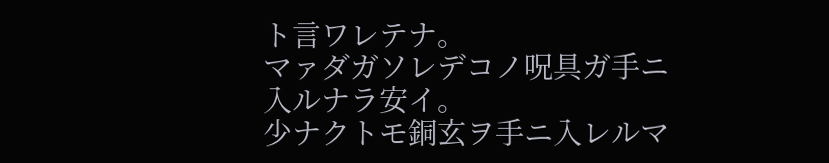ト言ワレテナ。
マァダガソレデコノ呪具ガ手ニ入ルナラ安イ。
少ナクトモ銅玄ヲ手ニ入レルマ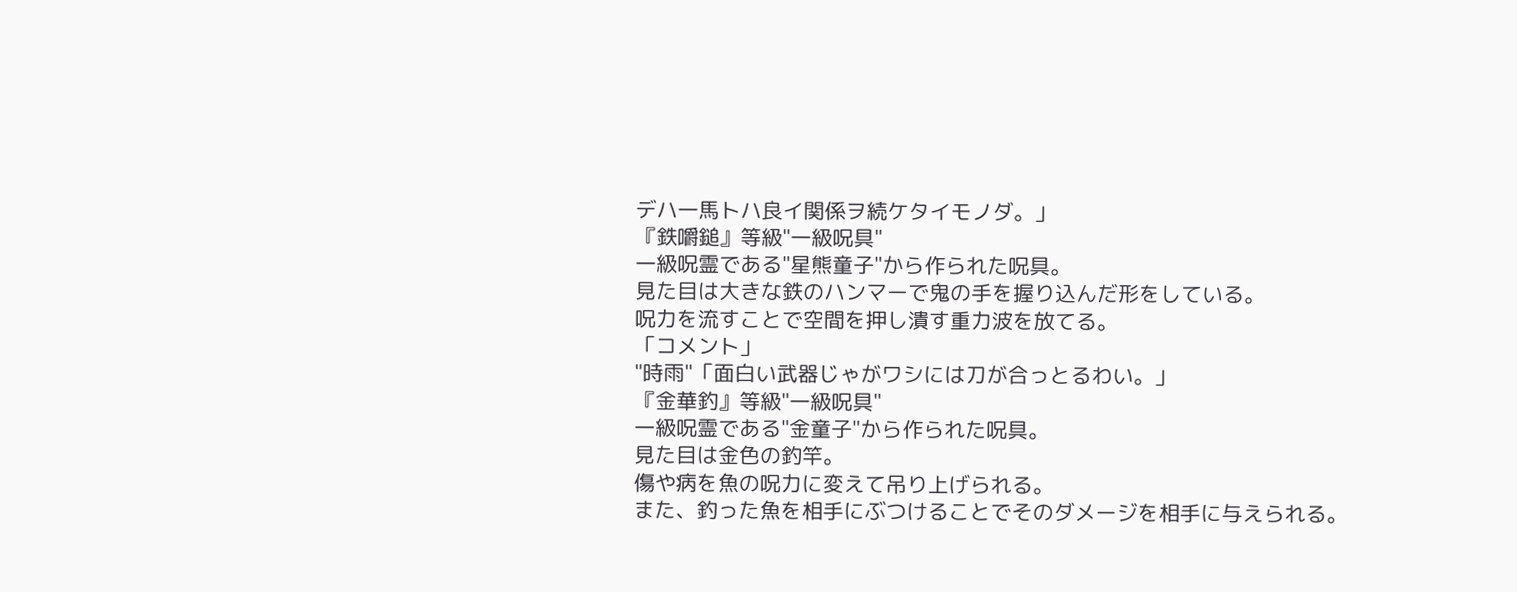デハ一馬トハ良イ関係ヲ続ケタイモノダ。」
『鉄嚼鎚』等級"一級呪具"
一級呪霊である"星熊童子"から作られた呪具。
見た目は大きな鉄のハンマーで鬼の手を握り込んだ形をしている。
呪力を流すことで空間を押し潰す重力波を放てる。
「コメント」
"時雨"「面白い武器じゃがワシには刀が合っとるわい。」
『金華釣』等級"一級呪具"
一級呪霊である"金童子"から作られた呪具。
見た目は金色の釣竿。
傷や病を魚の呪力に変えて吊り上げられる。
また、釣った魚を相手にぶつけることでそのダメージを相手に与えられる。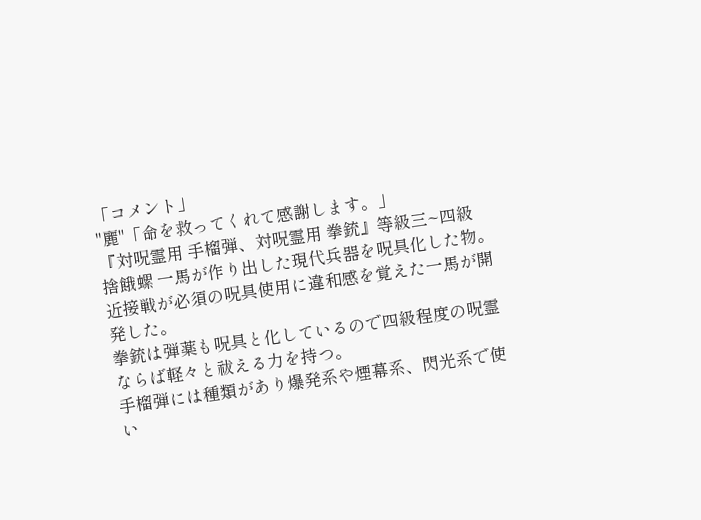「コメント」
"麗"「命を救ってくれて感謝します。」
『対呪霊用 手榴弾、対呪霊用 拳銃』等級三~四級
捨餓螺 一馬が作り出した現代兵器を呪具化した物。
近接戦が必須の呪具使用に違和感を覚えた一馬が開発した。
拳銃は弾薬も呪具と化しているので四級程度の呪霊ならば軽々と祓える力を持つ。
手榴弾には種類があり爆発系や煙幕系、閃光系で使い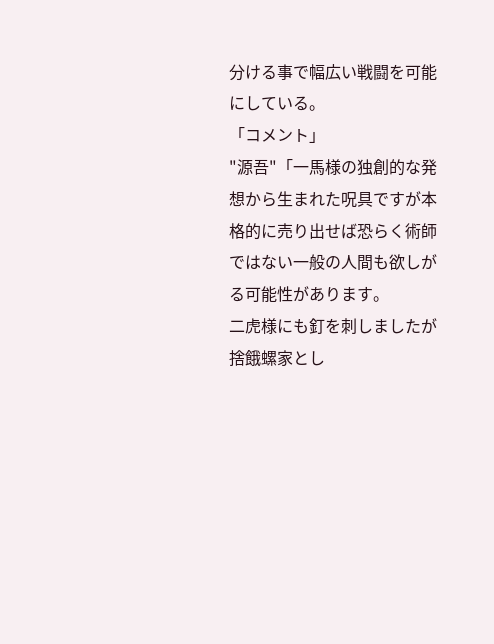分ける事で幅広い戦闘を可能にしている。
「コメント」
"源吾"「一馬様の独創的な発想から生まれた呪具ですが本格的に売り出せば恐らく術師ではない一般の人間も欲しがる可能性があります。
二虎様にも釘を刺しましたが捨餓螺家とし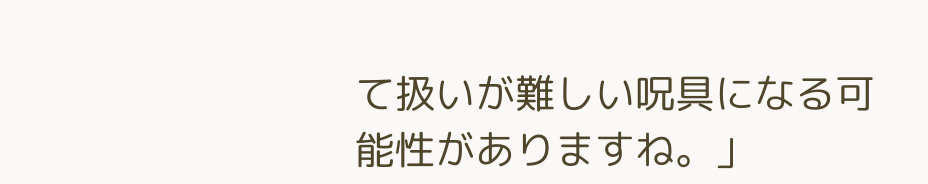て扱いが難しい呪具になる可能性がありますね。」